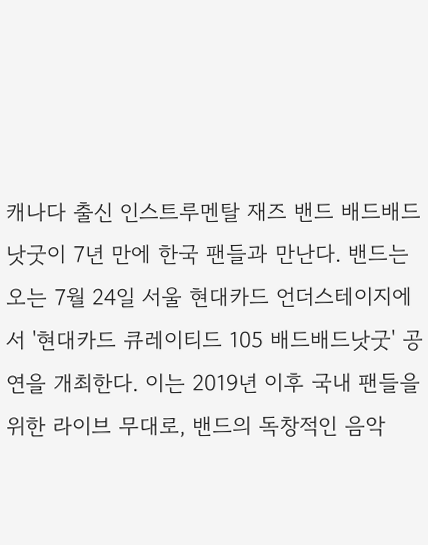캐나다 출신 인스트루멘탈 재즈 밴드 배드배드낫굿이 7년 만에 한국 팬들과 만난다. 밴드는 오는 7월 24일 서울 현대카드 언더스테이지에서 '현대카드 큐레이티드 105 배드배드낫굿' 공연을 개최한다. 이는 2019년 이후 국내 팬들을 위한 라이브 무대로, 밴드의 독창적인 음악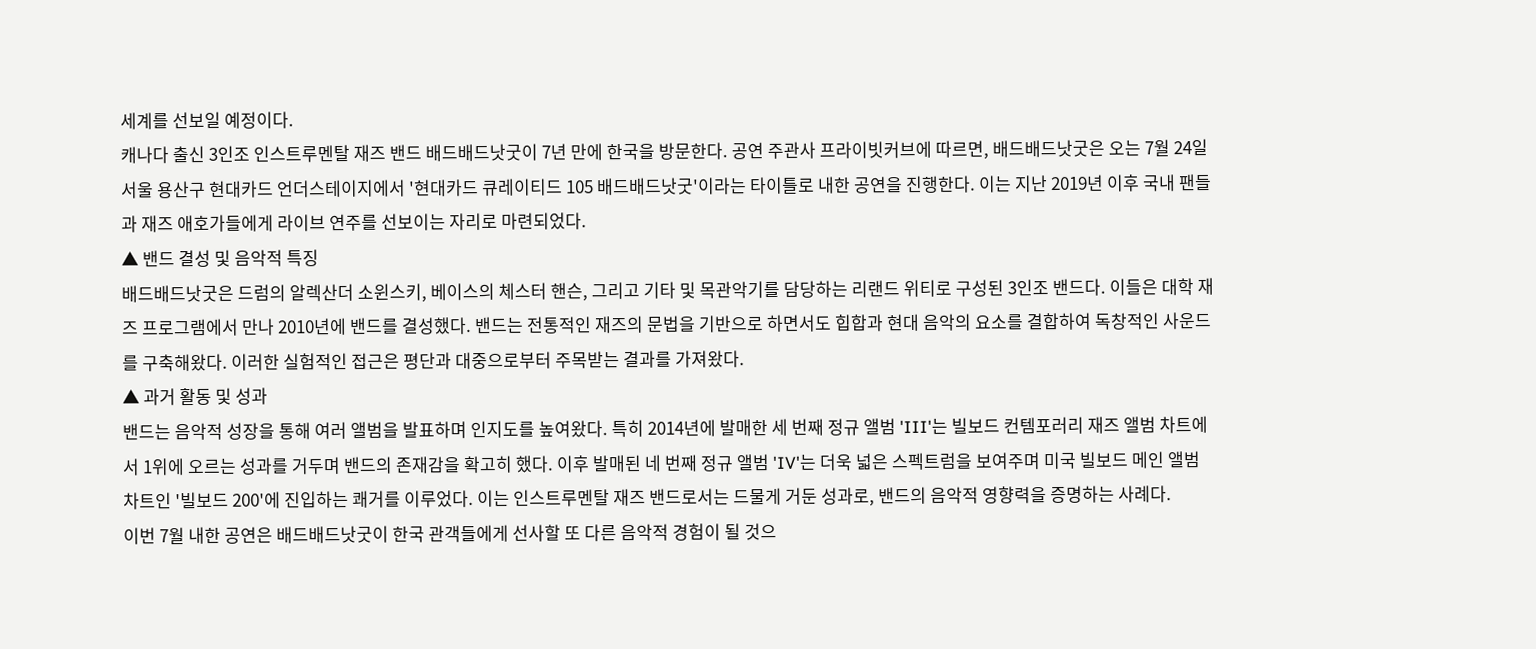세계를 선보일 예정이다.
캐나다 출신 3인조 인스트루멘탈 재즈 밴드 배드배드낫굿이 7년 만에 한국을 방문한다. 공연 주관사 프라이빗커브에 따르면, 배드배드낫굿은 오는 7월 24일 서울 용산구 현대카드 언더스테이지에서 '현대카드 큐레이티드 105 배드배드낫굿'이라는 타이틀로 내한 공연을 진행한다. 이는 지난 2019년 이후 국내 팬들과 재즈 애호가들에게 라이브 연주를 선보이는 자리로 마련되었다.
▲ 밴드 결성 및 음악적 특징
배드배드낫굿은 드럼의 알렉산더 소윈스키, 베이스의 체스터 핸슨, 그리고 기타 및 목관악기를 담당하는 리랜드 위티로 구성된 3인조 밴드다. 이들은 대학 재즈 프로그램에서 만나 2010년에 밴드를 결성했다. 밴드는 전통적인 재즈의 문법을 기반으로 하면서도 힙합과 현대 음악의 요소를 결합하여 독창적인 사운드를 구축해왔다. 이러한 실험적인 접근은 평단과 대중으로부터 주목받는 결과를 가져왔다.
▲ 과거 활동 및 성과
밴드는 음악적 성장을 통해 여러 앨범을 발표하며 인지도를 높여왔다. 특히 2014년에 발매한 세 번째 정규 앨범 'III'는 빌보드 컨템포러리 재즈 앨범 차트에서 1위에 오르는 성과를 거두며 밴드의 존재감을 확고히 했다. 이후 발매된 네 번째 정규 앨범 'IV'는 더욱 넓은 스펙트럼을 보여주며 미국 빌보드 메인 앨범 차트인 '빌보드 200'에 진입하는 쾌거를 이루었다. 이는 인스트루멘탈 재즈 밴드로서는 드물게 거둔 성과로, 밴드의 음악적 영향력을 증명하는 사례다.
이번 7월 내한 공연은 배드배드낫굿이 한국 관객들에게 선사할 또 다른 음악적 경험이 될 것으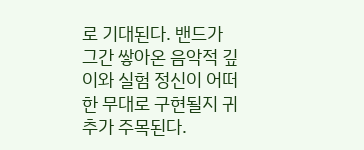로 기대된다. 밴드가 그간 쌓아온 음악적 깊이와 실험 정신이 어떠한 무대로 구현될지 귀추가 주목된다.